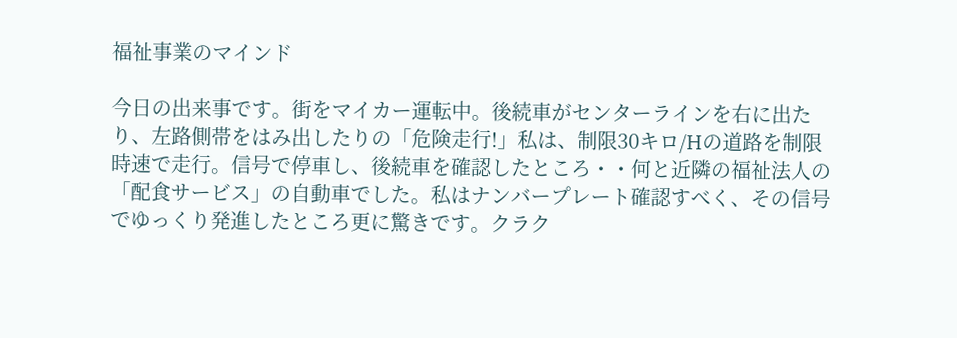福祉事業のマインド

今日の出来事です。街をマイカー運転中。後続車がセンターラインを右に出たり、左路側帯をはみ出したりの「危険走行!」私は、制限30キロ/Hの道路を制限時速で走行。信号で停車し、後続車を確認したところ・・何と近隣の福祉法人の「配食サービス」の自動車でした。私はナンバープレート確認すべく、その信号でゆっくり発進したところ更に驚きです。クラク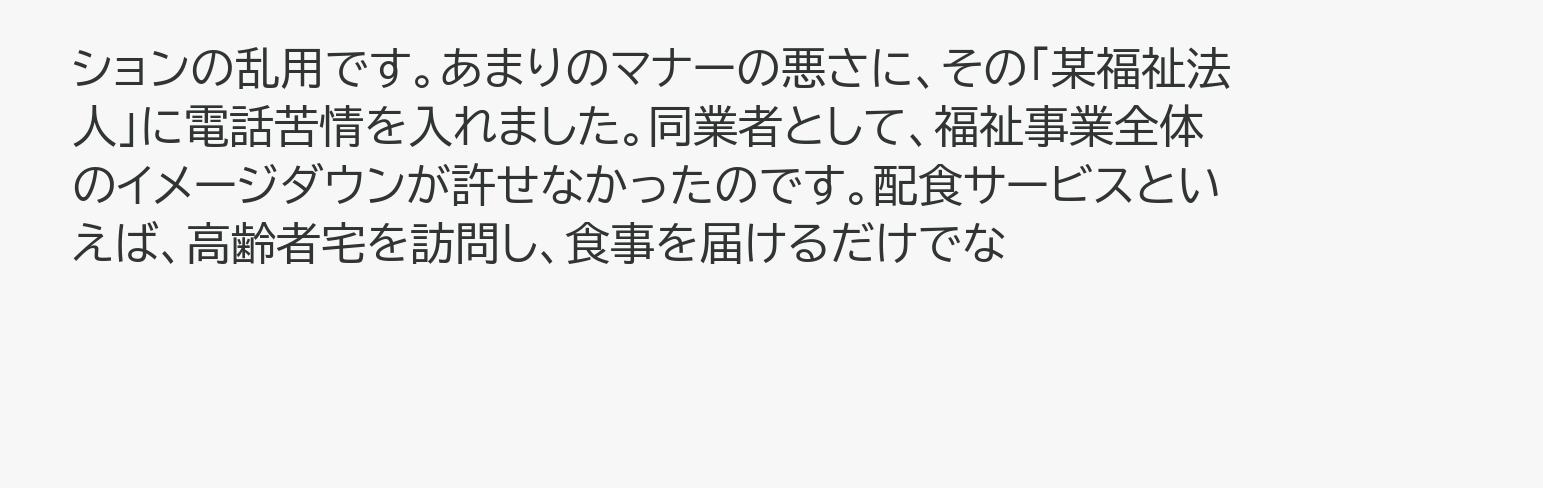ションの乱用です。あまりのマナーの悪さに、その「某福祉法人」に電話苦情を入れました。同業者として、福祉事業全体のイメージダウンが許せなかったのです。配食サービスといえば、高齢者宅を訪問し、食事を届けるだけでな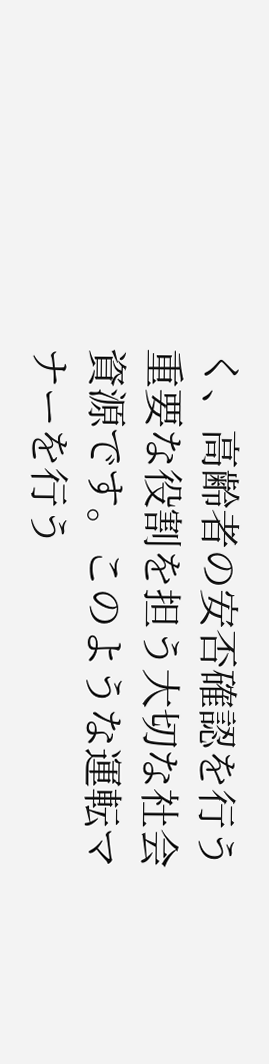く、高齢者の安否確認を行う重要な役割を担う大切な社会資源です。このような運転マナーを行う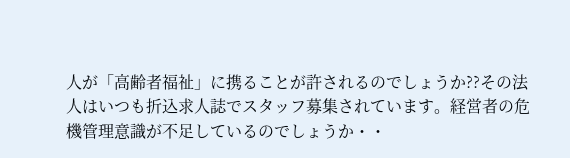人が「高齢者福祉」に携ることが許されるのでしょうか??その法人はいつも折込求人誌でスタッフ募集されています。経営者の危機管理意識が不足しているのでしょうか・・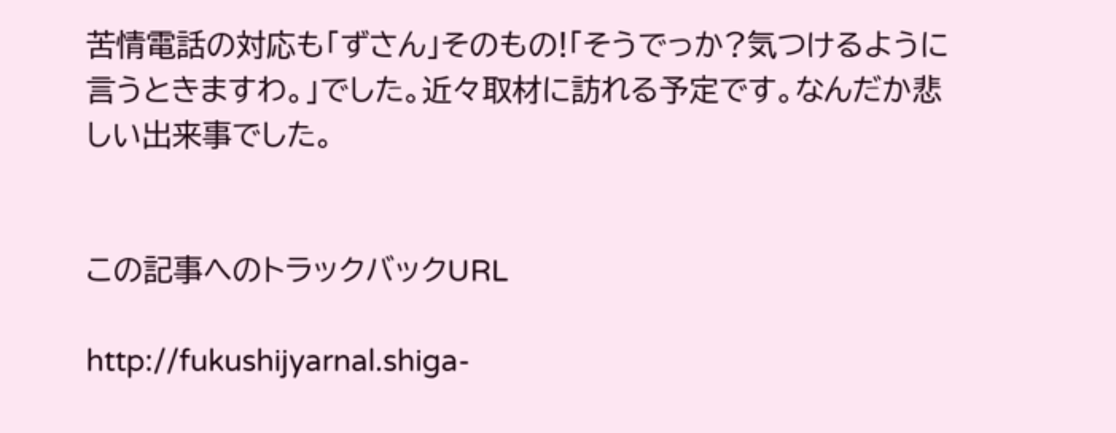苦情電話の対応も「ずさん」そのもの!「そうでっか?気つけるように言うときますわ。」でした。近々取材に訪れる予定です。なんだか悲しい出来事でした。


この記事へのトラックバックURL

http://fukushijyarnal.shiga-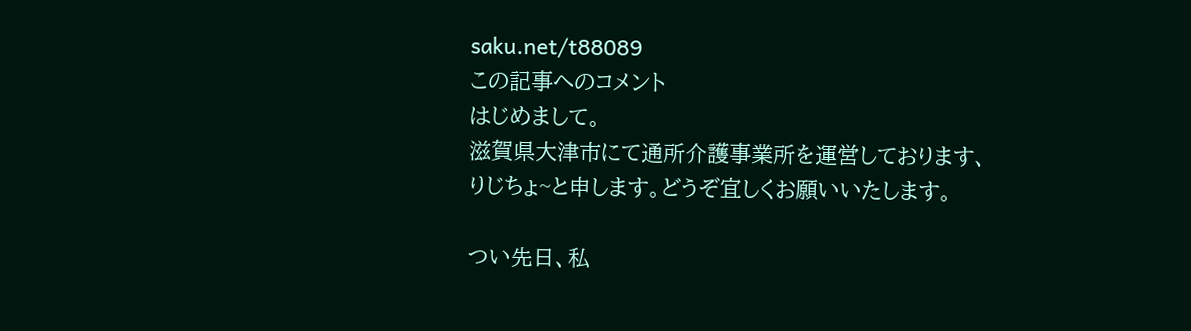saku.net/t88089
この記事へのコメント
はじめまして。
滋賀県大津市にて通所介護事業所を運営しております、
りじちょ~と申します。どうぞ宜しくお願いいたします。

つい先日、私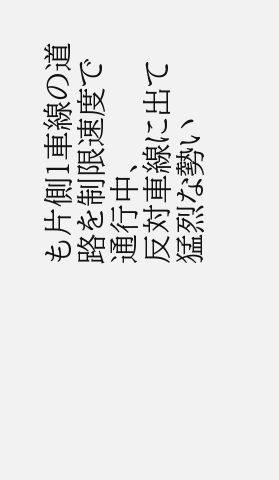も片側1車線の道路を制限速度で通行中、
反対車線に出て猛烈な勢い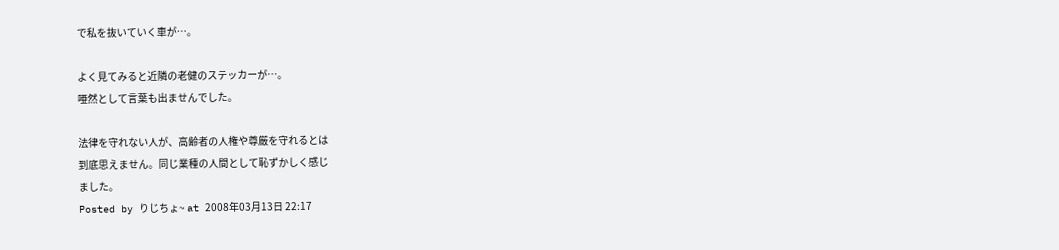で私を抜いていく車が…。

よく見てみると近隣の老健のステッカーが…。
唖然として言葉も出ませんでした。

法律を守れない人が、高齢者の人権や尊厳を守れるとは
到底思えません。同じ業種の人間として恥ずかしく感じ
ました。
Posted by りじちょ~ at 2008年03月13日 22:17